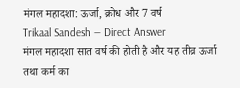मंगल महादशा: ऊर्जा, क्रोध और 7 वर्ष
Trikaal Sandesh — Direct Answer
मंगल महादशा सात वर्ष की होती है और यह तीव्र ऊर्जा तथा कर्म का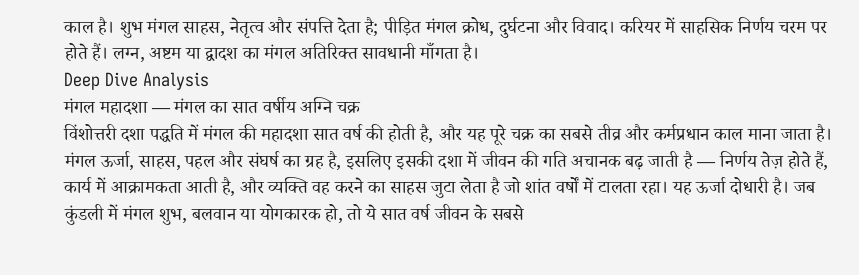काल है। शुभ मंगल साहस, नेतृत्व और संपत्ति देता है; पीड़ित मंगल क्रोध, दुर्घटना और विवाद। करियर में साहसिक निर्णय चरम पर होते हैं। लग्न, अष्टम या द्वादश का मंगल अतिरिक्त सावधानी माँगता है।
Deep Dive Analysis
मंगल महादशा — मंगल का सात वर्षीय अग्नि चक्र
विंशोत्तरी दशा पद्धति में मंगल की महादशा सात वर्ष की होती है, और यह पूरे चक्र का सबसे तीव्र और कर्मप्रधान काल माना जाता है। मंगल ऊर्जा, साहस, पहल और संघर्ष का ग्रह है, इसलिए इसकी दशा में जीवन की गति अचानक बढ़ जाती है — निर्णय तेज़ होते हैं, कार्य में आक्रामकता आती है, और व्यक्ति वह करने का साहस जुटा लेता है जो शांत वर्षों में टालता रहा। यह ऊर्जा दोधारी है। जब कुंडली में मंगल शुभ, बलवान या योगकारक हो, तो ये सात वर्ष जीवन के सबसे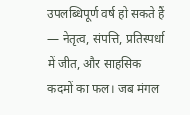उपलब्धिपूर्ण वर्ष हो सकते हैं — नेतृत्व, संपत्ति, प्रतिस्पर्धा में जीत, और साहसिक कदमों का फल। जब मंगल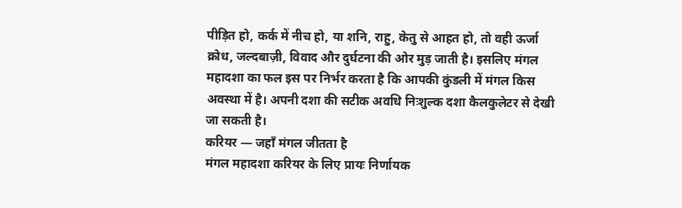पीड़ित हो, कर्क में नीच हो, या शनि, राहु, केतु से आहत हो, तो वही ऊर्जा क्रोध, जल्दबाज़ी, विवाद और दुर्घटना की ओर मुड़ जाती है। इसलिए मंगल महादशा का फल इस पर निर्भर करता है कि आपकी कुंडली में मंगल किस अवस्था में है। अपनी दशा की सटीक अवधि निःशुल्क दशा कैलकुलेटर से देखी जा सकती है।
करियर — जहाँ मंगल जीतता है
मंगल महादशा करियर के लिए प्रायः निर्णायक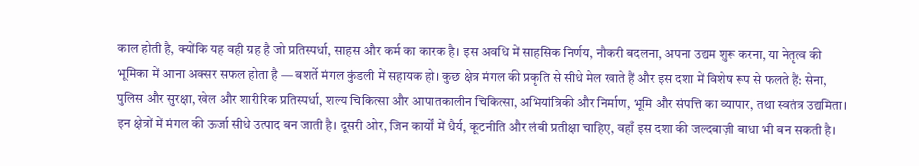काल होती है, क्योंकि यह वही ग्रह है जो प्रतिस्पर्धा, साहस और कर्म का कारक है। इस अवधि में साहसिक निर्णय, नौकरी बदलना, अपना उद्यम शुरू करना, या नेतृत्व की भूमिका में आना अक्सर सफल होता है — बशर्ते मंगल कुंडली में सहायक हो। कुछ क्षेत्र मंगल की प्रकृति से सीधे मेल खाते हैं और इस दशा में विशेष रूप से फलते हैं: सेना, पुलिस और सुरक्षा, खेल और शारीरिक प्रतिस्पर्धा, शल्य चिकित्सा और आपातकालीन चिकित्सा, अभियांत्रिकी और निर्माण, भूमि और संपत्ति का व्यापार, तथा स्वतंत्र उद्यमिता। इन क्षेत्रों में मंगल की ऊर्जा सीधे उत्पाद बन जाती है। दूसरी ओर, जिन कार्यों में धैर्य, कूटनीति और लंबी प्रतीक्षा चाहिए, वहाँ इस दशा की जल्दबाज़ी बाधा भी बन सकती है।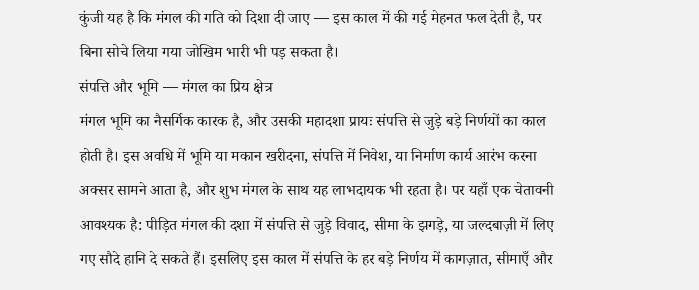कुंजी यह है कि मंगल की गति को दिशा दी जाए — इस काल में की गई मेहनत फल देती है, पर बिना सोचे लिया गया जोखिम भारी भी पड़ सकता है।
संपत्ति और भूमि — मंगल का प्रिय क्षेत्र
मंगल भूमि का नैसर्गिक कारक है, और उसकी महादशा प्रायः संपत्ति से जुड़े बड़े निर्णयों का काल होती है। इस अवधि में भूमि या मकान खरीदना, संपत्ति में निवेश, या निर्माण कार्य आरंभ करना अक्सर सामने आता है, और शुभ मंगल के साथ यह लाभदायक भी रहता है। पर यहाँ एक चेतावनी आवश्यक है: पीड़ित मंगल की दशा में संपत्ति से जुड़े विवाद, सीमा के झगड़े, या जल्दबाज़ी में लिए गए सौदे हानि दे सकते हैं। इसलिए इस काल में संपत्ति के हर बड़े निर्णय में कागज़ात, सीमाएँ और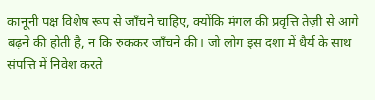कानूनी पक्ष विशेष रूप से जाँचने चाहिए, क्योंकि मंगल की प्रवृत्ति तेज़ी से आगे बढ़ने की होती है, न कि रुककर जाँचने की। जो लोग इस दशा में धैर्य के साथ संपत्ति में निवेश करते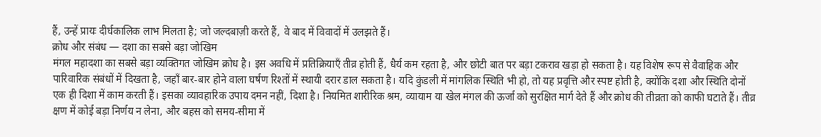हैं, उन्हें प्रायः दीर्घकालिक लाभ मिलता है; जो जल्दबाज़ी करते हैं, वे बाद में विवादों में उलझते हैं।
क्रोध और संबंध — दशा का सबसे बड़ा जोखिम
मंगल महादशा का सबसे बड़ा व्यक्तिगत जोखिम क्रोध है। इस अवधि में प्रतिक्रियाएँ तीव्र होती हैं, धैर्य कम रहता है, और छोटी बात पर बड़ा टकराव खड़ा हो सकता है। यह विशेष रूप से वैवाहिक और पारिवारिक संबंधों में दिखता है, जहाँ बार-बार होने वाला घर्षण रिश्तों में स्थायी दरार डाल सकता है। यदि कुंडली में मांगलिक स्थिति भी हो, तो यह प्रवृत्ति और स्पष्ट होती है, क्योंकि दशा और स्थिति दोनों एक ही दिशा में काम करती हैं। इसका व्यावहारिक उपाय दमन नहीं, दिशा है। नियमित शारीरिक श्रम, व्यायाम या खेल मंगल की ऊर्जा को सुरक्षित मार्ग देते हैं और क्रोध की तीव्रता को काफी घटाते हैं। तीव्र क्षण में कोई बड़ा निर्णय न लेना, और बहस को समय-सीमा में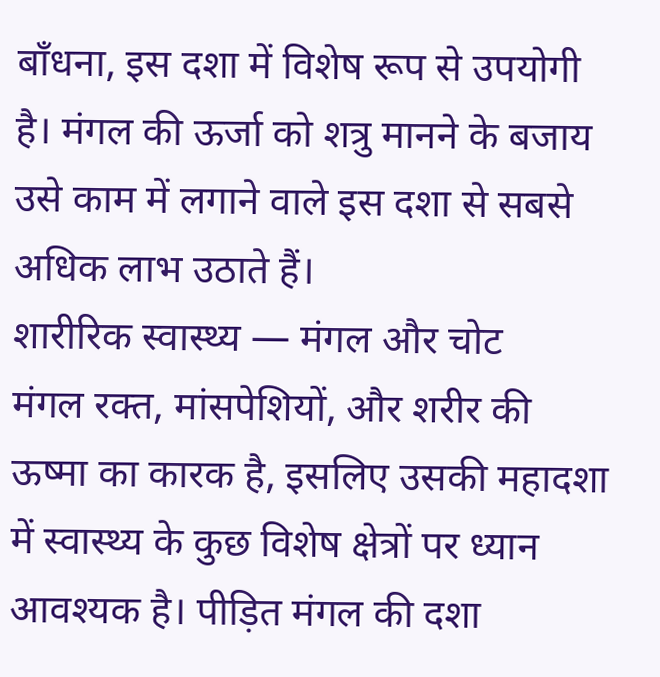बाँधना, इस दशा में विशेष रूप से उपयोगी है। मंगल की ऊर्जा को शत्रु मानने के बजाय उसे काम में लगाने वाले इस दशा से सबसे अधिक लाभ उठाते हैं।
शारीरिक स्वास्थ्य — मंगल और चोट
मंगल रक्त, मांसपेशियों, और शरीर की ऊष्मा का कारक है, इसलिए उसकी महादशा में स्वास्थ्य के कुछ विशेष क्षेत्रों पर ध्यान आवश्यक है। पीड़ित मंगल की दशा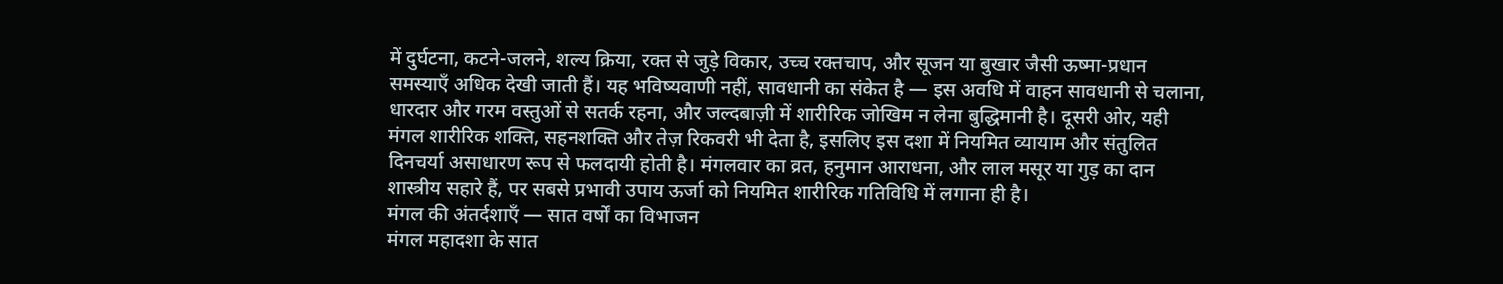में दुर्घटना, कटने-जलने, शल्य क्रिया, रक्त से जुड़े विकार, उच्च रक्तचाप, और सूजन या बुखार जैसी ऊष्मा-प्रधान समस्याएँ अधिक देखी जाती हैं। यह भविष्यवाणी नहीं, सावधानी का संकेत है — इस अवधि में वाहन सावधानी से चलाना, धारदार और गरम वस्तुओं से सतर्क रहना, और जल्दबाज़ी में शारीरिक जोखिम न लेना बुद्धिमानी है। दूसरी ओर, यही मंगल शारीरिक शक्ति, सहनशक्ति और तेज़ रिकवरी भी देता है, इसलिए इस दशा में नियमित व्यायाम और संतुलित दिनचर्या असाधारण रूप से फलदायी होती है। मंगलवार का व्रत, हनुमान आराधना, और लाल मसूर या गुड़ का दान शास्त्रीय सहारे हैं, पर सबसे प्रभावी उपाय ऊर्जा को नियमित शारीरिक गतिविधि में लगाना ही है।
मंगल की अंतर्दशाएँ — सात वर्षों का विभाजन
मंगल महादशा के सात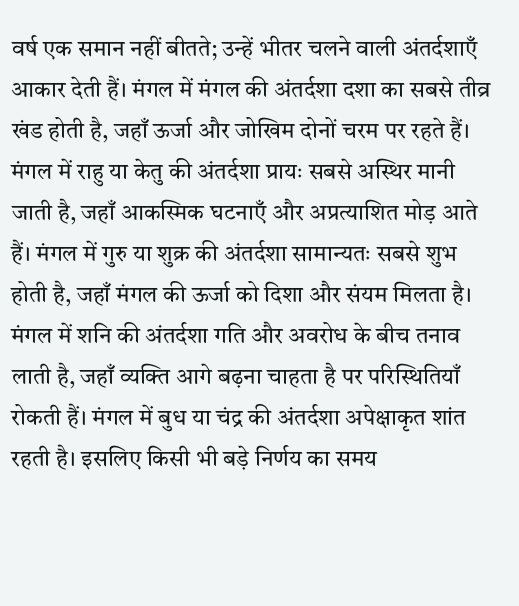वर्ष एक समान नहीं बीतते; उन्हें भीतर चलने वाली अंतर्दशाएँ आकार देती हैं। मंगल में मंगल की अंतर्दशा दशा का सबसे तीव्र खंड होती है, जहाँ ऊर्जा और जोखिम दोनों चरम पर रहते हैं। मंगल में राहु या केतु की अंतर्दशा प्रायः सबसे अस्थिर मानी जाती है, जहाँ आकस्मिक घटनाएँ और अप्रत्याशित मोड़ आते हैं। मंगल में गुरु या शुक्र की अंतर्दशा सामान्यतः सबसे शुभ होती है, जहाँ मंगल की ऊर्जा को दिशा और संयम मिलता है। मंगल में शनि की अंतर्दशा गति और अवरोध के बीच तनाव लाती है, जहाँ व्यक्ति आगे बढ़ना चाहता है पर परिस्थितियाँ रोकती हैं। मंगल में बुध या चंद्र की अंतर्दशा अपेक्षाकृत शांत रहती है। इसलिए किसी भी बड़े निर्णय का समय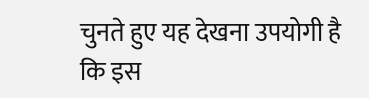चुनते हुए यह देखना उपयोगी है कि इस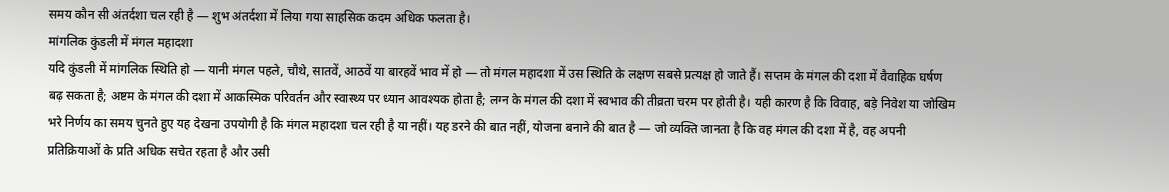समय कौन सी अंतर्दशा चल रही है — शुभ अंतर्दशा में लिया गया साहसिक कदम अधिक फलता है।
मांगलिक कुंडली में मंगल महादशा
यदि कुंडली में मांगलिक स्थिति हो — यानी मंगल पहले, चौथे, सातवें, आठवें या बारहवें भाव में हो — तो मंगल महादशा में उस स्थिति के लक्षण सबसे प्रत्यक्ष हो जाते हैं। सप्तम के मंगल की दशा में वैवाहिक घर्षण बढ़ सकता है; अष्टम के मंगल की दशा में आकस्मिक परिवर्तन और स्वास्थ्य पर ध्यान आवश्यक होता है; लग्न के मंगल की दशा में स्वभाव की तीव्रता चरम पर होती है। यही कारण है कि विवाह, बड़े निवेश या जोखिम भरे निर्णय का समय चुनते हुए यह देखना उपयोगी है कि मंगल महादशा चल रही है या नहीं। यह डरने की बात नहीं, योजना बनाने की बात है — जो व्यक्ति जानता है कि वह मंगल की दशा में है, वह अपनी प्रतिक्रियाओं के प्रति अधिक सचेत रहता है और उसी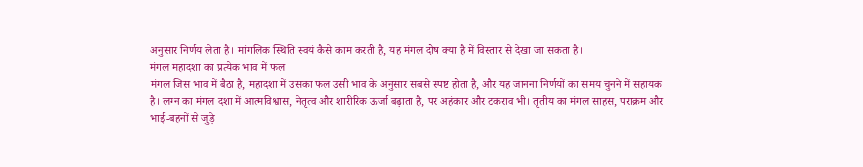अनुसार निर्णय लेता है। मांगलिक स्थिति स्वयं कैसे काम करती है, यह मंगल दोष क्या है में विस्तार से देखा जा सकता है।
मंगल महादशा का प्रत्येक भाव में फल
मंगल जिस भाव में बैठा है, महादशा में उसका फल उसी भाव के अनुसार सबसे स्पष्ट होता है, और यह जानना निर्णयों का समय चुनने में सहायक है। लग्न का मंगल दशा में आत्मविश्वास, नेतृत्व और शारीरिक ऊर्जा बढ़ाता है, पर अहंकार और टकराव भी। तृतीय का मंगल साहस, पराक्रम और भाई-बहनों से जुड़े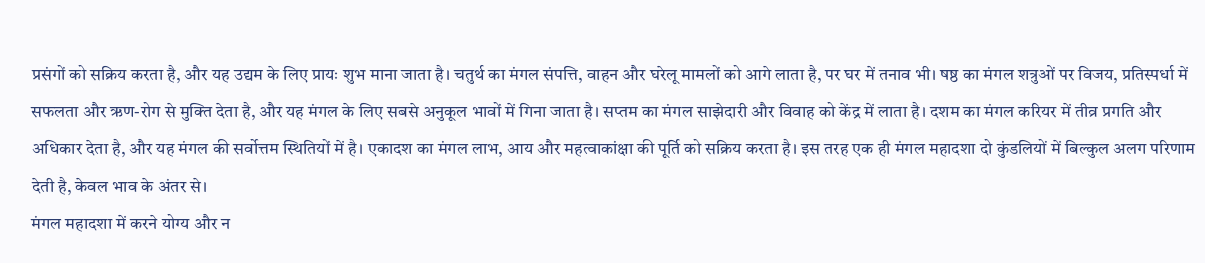प्रसंगों को सक्रिय करता है, और यह उद्यम के लिए प्रायः शुभ माना जाता है। चतुर्थ का मंगल संपत्ति, वाहन और घरेलू मामलों को आगे लाता है, पर घर में तनाव भी। षष्ठ का मंगल शत्रुओं पर विजय, प्रतिस्पर्धा में सफलता और ऋण-रोग से मुक्ति देता है, और यह मंगल के लिए सबसे अनुकूल भावों में गिना जाता है। सप्तम का मंगल साझेदारी और विवाह को केंद्र में लाता है। दशम का मंगल करियर में तीव्र प्रगति और अधिकार देता है, और यह मंगल की सर्वोत्तम स्थितियों में है। एकादश का मंगल लाभ, आय और महत्वाकांक्षा की पूर्ति को सक्रिय करता है। इस तरह एक ही मंगल महादशा दो कुंडलियों में बिल्कुल अलग परिणाम देती है, केवल भाव के अंतर से।
मंगल महादशा में करने योग्य और न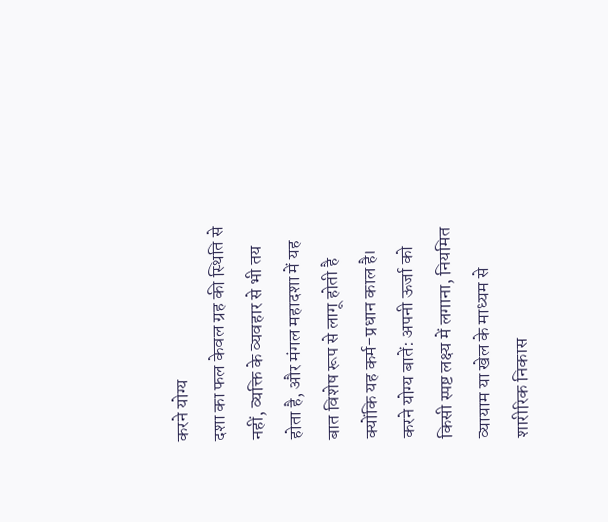करने योग्य
दशा का फल केवल ग्रह की स्थिति से नहीं, व्यक्ति के व्यवहार से भी तय होता है, और मंगल महादशा में यह बात विशेष रूप से लागू होती है क्योंकि यह कर्म-प्रधान काल है। करने योग्य बातें: अपनी ऊर्जा को किसी स्पष्ट लक्ष्य में लगाना, नियमित व्यायाम या खेल के माध्यम से शारीरिक निकास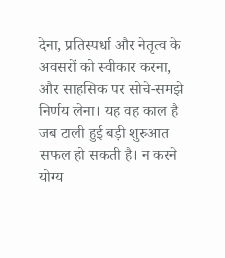देना, प्रतिस्पर्धा और नेतृत्व के अवसरों को स्वीकार करना, और साहसिक पर सोचे-समझे निर्णय लेना। यह वह काल है जब टाली हुई बड़ी शुरुआत सफल हो सकती है। न करने योग्य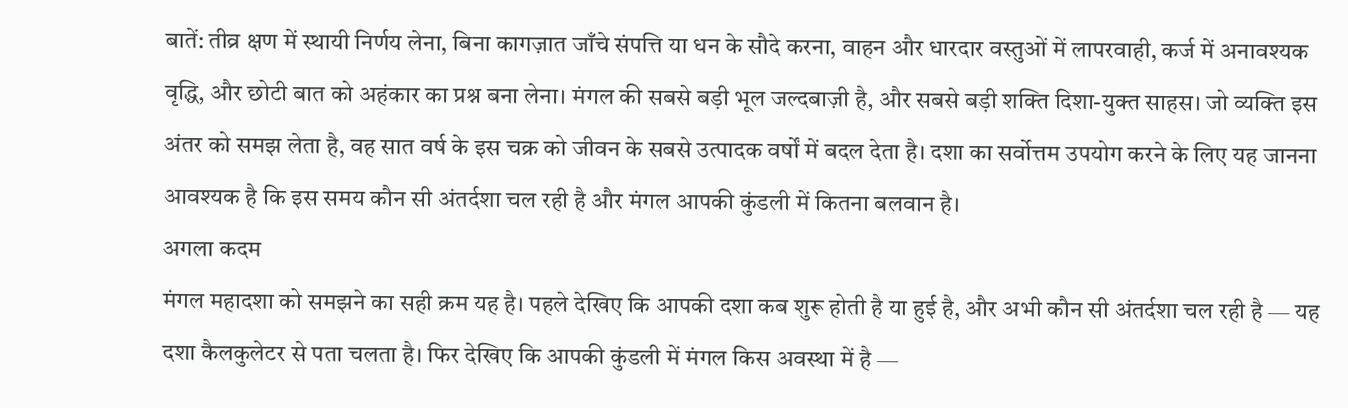बातें: तीव्र क्षण में स्थायी निर्णय लेना, बिना कागज़ात जाँचे संपत्ति या धन के सौदे करना, वाहन और धारदार वस्तुओं में लापरवाही, कर्ज में अनावश्यक वृद्धि, और छोटी बात को अहंकार का प्रश्न बना लेना। मंगल की सबसे बड़ी भूल जल्दबाज़ी है, और सबसे बड़ी शक्ति दिशा-युक्त साहस। जो व्यक्ति इस अंतर को समझ लेता है, वह सात वर्ष के इस चक्र को जीवन के सबसे उत्पादक वर्षों में बदल देता है। दशा का सर्वोत्तम उपयोग करने के लिए यह जानना आवश्यक है कि इस समय कौन सी अंतर्दशा चल रही है और मंगल आपकी कुंडली में कितना बलवान है।
अगला कदम
मंगल महादशा को समझने का सही क्रम यह है। पहले देखिए कि आपकी दशा कब शुरू होती है या हुई है, और अभी कौन सी अंतर्दशा चल रही है — यह दशा कैलकुलेटर से पता चलता है। फिर देखिए कि आपकी कुंडली में मंगल किस अवस्था में है —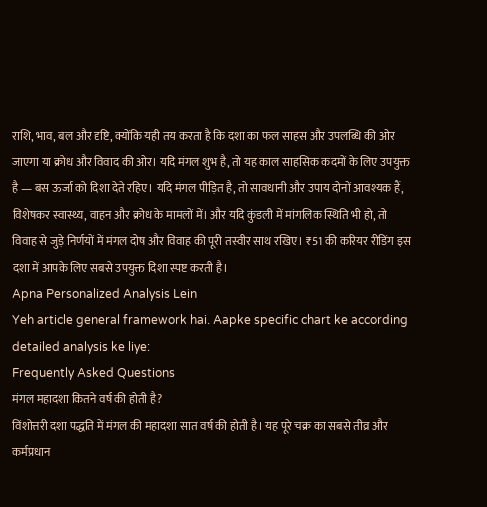राशि, भाव, बल और दृष्टि, क्योंकि यही तय करता है कि दशा का फल साहस और उपलब्धि की ओर जाएगा या क्रोध और विवाद की ओर। यदि मंगल शुभ है, तो यह काल साहसिक कदमों के लिए उपयुक्त है — बस ऊर्जा को दिशा देते रहिए। यदि मंगल पीड़ित है, तो सावधानी और उपाय दोनों आवश्यक हैं, विशेषकर स्वास्थ्य, वाहन और क्रोध के मामलों में। और यदि कुंडली में मांगलिक स्थिति भी हो, तो विवाह से जुड़े निर्णयों में मंगल दोष और विवाह की पूरी तस्वीर साथ रखिए। ₹51 की करियर रीडिंग इस दशा में आपके लिए सबसे उपयुक्त दिशा स्पष्ट करती है।
Apna Personalized Analysis Lein
Yeh article general framework hai. Aapke specific chart ke according detailed analysis ke liye:
Frequently Asked Questions
मंगल महादशा कितने वर्ष की होती है?
विंशोत्तरी दशा पद्धति में मंगल की महादशा सात वर्ष की होती है। यह पूरे चक्र का सबसे तीव्र और कर्मप्रधान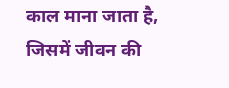काल माना जाता है, जिसमें जीवन की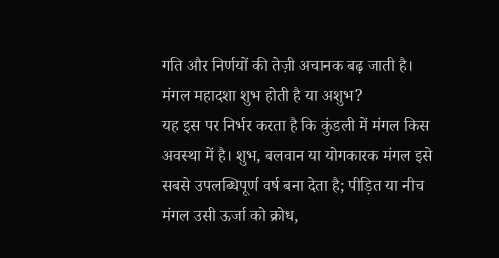गति और निर्णयों की तेज़ी अचानक बढ़ जाती है।
मंगल महादशा शुभ होती है या अशुभ?
यह इस पर निर्भर करता है कि कुंडली में मंगल किस अवस्था में है। शुभ, बलवान या योगकारक मंगल इसे सबसे उपलब्धिपूर्ण वर्ष बना देता है; पीड़ित या नीच मंगल उसी ऊर्जा को क्रोध,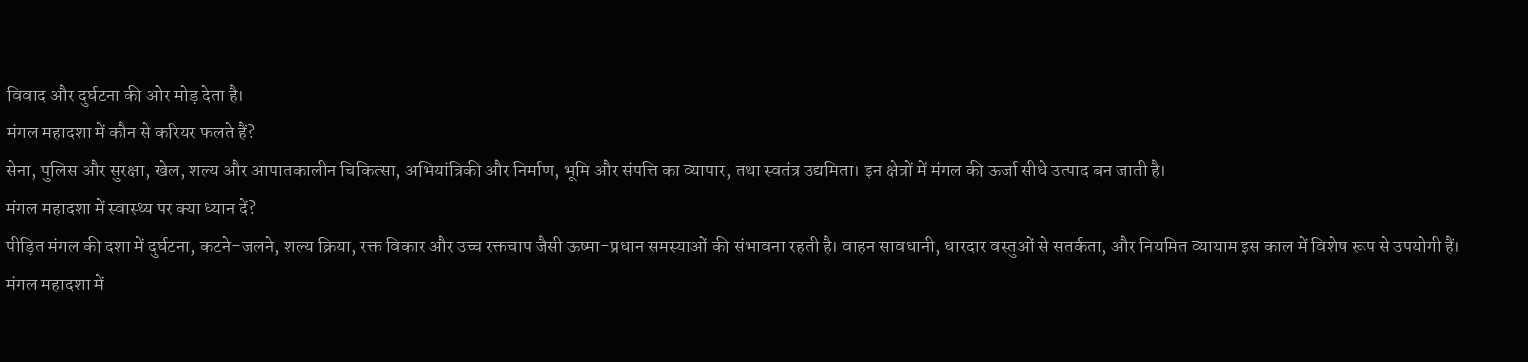विवाद और दुर्घटना की ओर मोड़ देता है।
मंगल महादशा में कौन से करियर फलते हैं?
सेना, पुलिस और सुरक्षा, खेल, शल्य और आपातकालीन चिकित्सा, अभियांत्रिकी और निर्माण, भूमि और संपत्ति का व्यापार, तथा स्वतंत्र उद्यमिता। इन क्षेत्रों में मंगल की ऊर्जा सीधे उत्पाद बन जाती है।
मंगल महादशा में स्वास्थ्य पर क्या ध्यान दें?
पीड़ित मंगल की दशा में दुर्घटना, कटने-जलने, शल्य क्रिया, रक्त विकार और उच्च रक्तचाप जैसी ऊष्मा-प्रधान समस्याओं की संभावना रहती है। वाहन सावधानी, धारदार वस्तुओं से सतर्कता, और नियमित व्यायाम इस काल में विशेष रूप से उपयोगी हैं।
मंगल महादशा में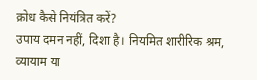क्रोध कैसे नियंत्रित करें?
उपाय दमन नहीं, दिशा है। नियमित शारीरिक श्रम, व्यायाम या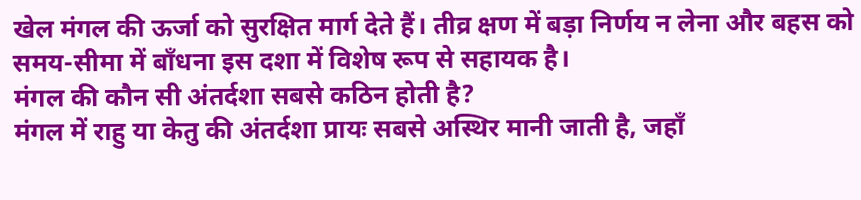खेल मंगल की ऊर्जा को सुरक्षित मार्ग देते हैं। तीव्र क्षण में बड़ा निर्णय न लेना और बहस को समय-सीमा में बाँधना इस दशा में विशेष रूप से सहायक है।
मंगल की कौन सी अंतर्दशा सबसे कठिन होती है?
मंगल में राहु या केतु की अंतर्दशा प्रायः सबसे अस्थिर मानी जाती है, जहाँ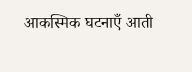आकस्मिक घटनाएँ आती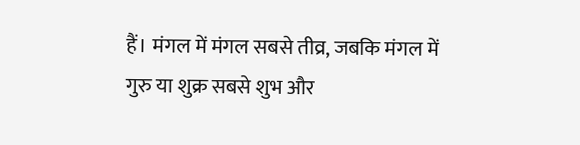हैं। मंगल में मंगल सबसे तीव्र, जबकि मंगल में गुरु या शुक्र सबसे शुभ और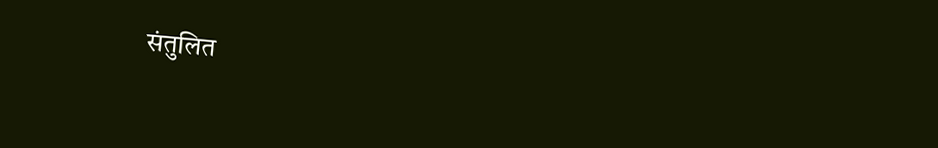संतुलित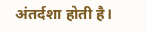अंतर्दशा होती है।